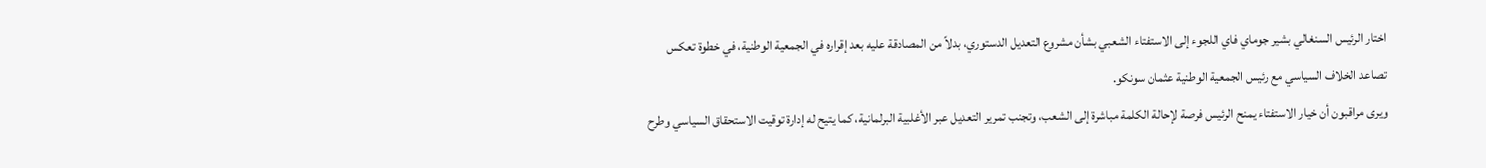اختار الرئيس السنغالي بشير جوماي فاي اللجوء إلى الاستفتاء الشعبي بشأن مشروع التعديل الدستوري، بدلاً من المصادقة عليه بعد إقراره في الجمعية الوطنية، في خطوة تعكس تصاعد الخلاف السياسي مع رئيس الجمعية الوطنية عثمان سونكو.
ويرى مراقبون أن خيار الاستفتاء يمنح الرئيس فرصة لإحالة الكلمة مباشرة إلى الشعب، وتجنب تمرير التعديل عبر الأغلبية البرلمانية، كما يتيح له إدارة توقيت الاستحقاق السياسي وطرح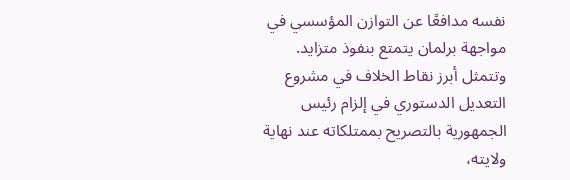نفسه مدافعًا عن التوازن المؤسسي في مواجهة برلمان يتمتع بنفوذ متزايد.
وتتمثل أبرز نقاط الخلاف في مشروع التعديل الدستوري في إلزام رئيس الجمهورية بالتصريح بممتلكاته عند نهاية ولايته،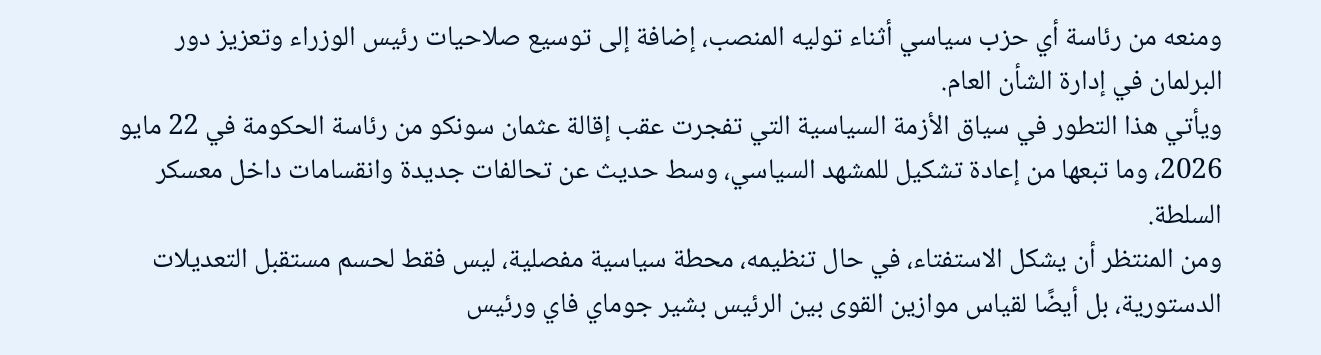ومنعه من رئاسة أي حزب سياسي أثناء توليه المنصب، إضافة إلى توسيع صلاحيات رئيس الوزراء وتعزيز دور البرلمان في إدارة الشأن العام.
ويأتي هذا التطور في سياق الأزمة السياسية التي تفجرت عقب إقالة عثمان سونكو من رئاسة الحكومة في 22 مايو 2026، وما تبعها من إعادة تشكيل للمشهد السياسي، وسط حديث عن تحالفات جديدة وانقسامات داخل معسكر السلطة.
ومن المنتظر أن يشكل الاستفتاء، في حال تنظيمه، محطة سياسية مفصلية، ليس فقط لحسم مستقبل التعديلات الدستورية، بل أيضًا لقياس موازين القوى بين الرئيس بشير جوماي فاي ورئيس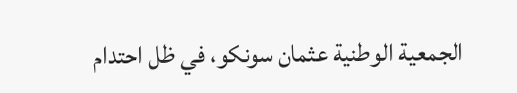الجمعية الوطنية عثمان سونكو، في ظل احتدام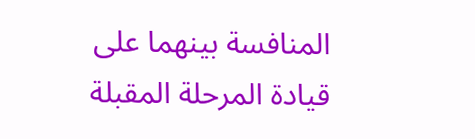المنافسة بينهما على قيادة المرحلة المقبلة